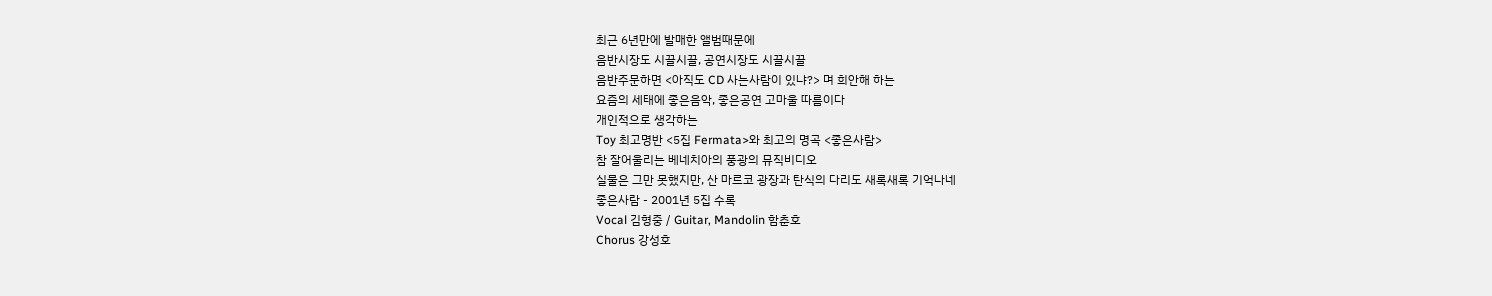최근 6년만에 발매한 앨범때문에
음반시장도 시끌시끌, 공연시장도 시끌시끌
음반주문하면 <아직도 CD 사는사람이 있냐?> 며 희안해 하는
요즘의 세태에 좋은음악, 좋은공연 고마울 따름이다
개인적으로 생각하는
Toy 최고명반 <5집 Fermata>와 최고의 명곡 <좋은사람>
참 잘어울리는 베네치아의 풍광의 뮤직비디오
실물은 그만 못했지만, 산 마르코 광장과 탄식의 다리도 새록새록 기억나네
좋은사람 - 2001년 5집 수록
Vocal 김형중 / Guitar, Mandolin 함춘호
Chorus 강성호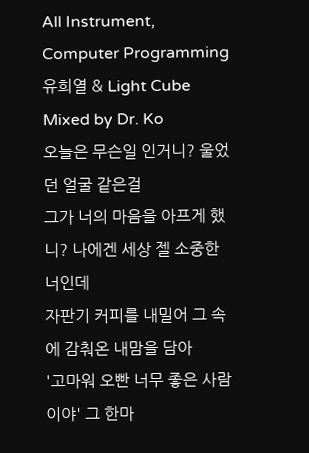All Instrument, Computer Programming 유희열 & Light Cube
Mixed by Dr. Ko
오늘은 무슨일 인거니? 울었던 얼굴 같은걸
그가 너의 마음을 아프게 했니? 나에겐 세상 젤 소중한 너인데
자판기 커피를 내밀어 그 속에 감춰온 내맘을 담아
'고마워 오빤 너무 좋은 사람이야' 그 한마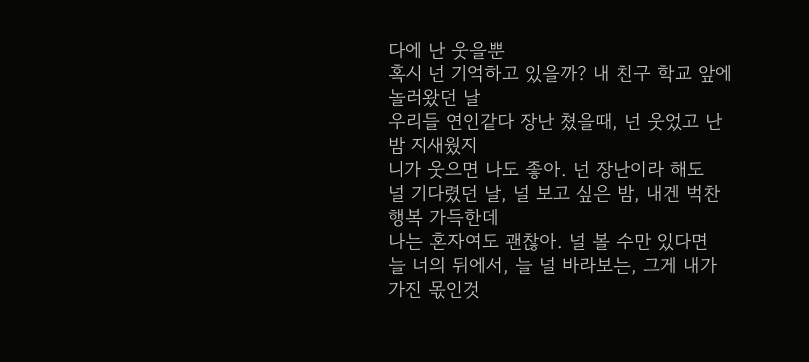다에 난 웃을뿐
혹시 넌 기억하고 있을까? 내 친구 학교 앞에 놀러왔던 날
우리들 연인같다 장난 쳤을때, 넌 웃었고 난 밤 지새웠지
니가 웃으면 나도 좋아. 넌 장난이라 해도
널 기다렸던 날, 널 보고 싶은 밤, 내겐 벅찬 행복 가득한데
나는 혼자여도 괜찮아. 널 볼 수만 있다면
늘 너의 뒤에서, 늘 널 바라보는, 그게 내가 가진 몫인것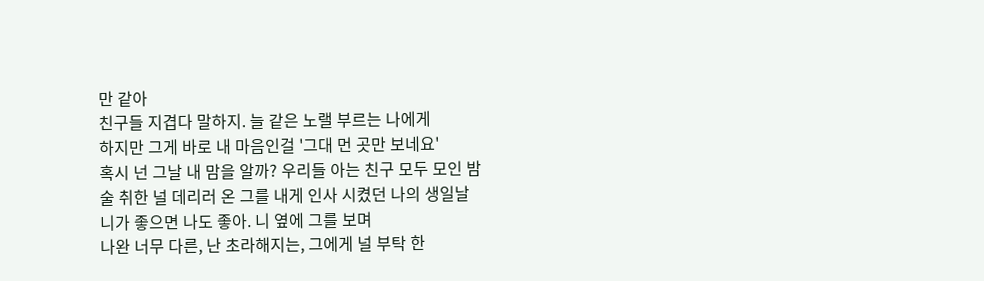만 같아
친구들 지겹다 말하지. 늘 같은 노랠 부르는 나에게
하지만 그게 바로 내 마음인걸 '그대 먼 곳만 보네요'
혹시 넌 그날 내 맘을 알까? 우리들 아는 친구 모두 모인 밤
술 취한 널 데리러 온 그를 내게 인사 시켰던 나의 생일날
니가 좋으면 나도 좋아. 니 옆에 그를 보며
나완 너무 다른, 난 초라해지는, 그에게 널 부탁 한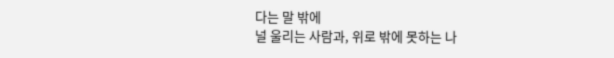다는 말 밖에
널 울리는 사람과, 위로 밖에 못하는 나